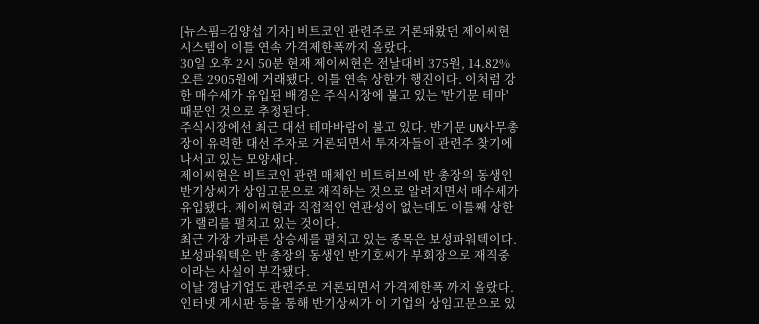[뉴스핌=김양섭 기자] 비트코인 관련주로 거론돼왔던 제이씨현 시스템이 이틀 연속 가격제한폭까지 올랐다.
30일 오후 2시 50분 현재 제이씨현은 전날대비 375원, 14.82% 오른 2905원에 거래됐다. 이틀 연속 상한가 행진이다. 이처럼 강한 매수세가 유입된 배경은 주식시장에 불고 있는 '반기문 테마' 때문인 것으로 추정된다.
주식시장에선 최근 대선 테마바람이 불고 있다. 반기문 UN사무총장이 유력한 대선 주자로 거론되면서 투자자들이 관련주 찾기에 나서고 있는 모양새다.
제이씨현은 비트코인 관련 매체인 비트허브에 반 총장의 동생인 반기상씨가 상임고문으로 재직하는 것으로 알려지면서 매수세가 유입됐다. 제이씨현과 직접적인 연관성이 없는데도 이틀째 상한가 랠리를 펼치고 있는 것이다.
최근 가장 가파른 상승세를 펼치고 있는 종목은 보성파워텍이다. 보성파워텍은 반 총장의 동생인 반기호씨가 부회장으로 재직중이라는 사실이 부각됐다.
이날 경남기업도 관련주로 거론되면서 가격제한폭 까지 올랐다. 인터넷 게시판 등을 통해 반기상씨가 이 기업의 상임고문으로 있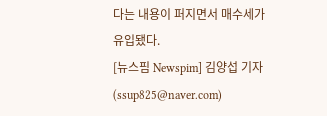다는 내용이 퍼지면서 매수세가 유입됐다.
[뉴스핌 Newspim] 김양섭 기자 (ssup825@naver.com)